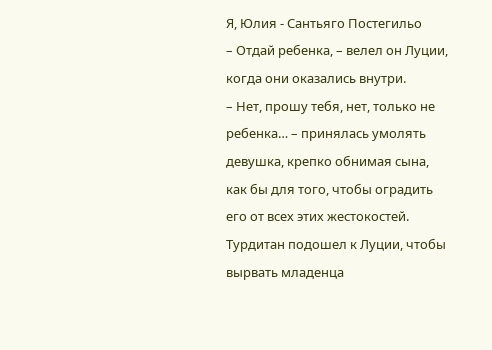Я, Юлия - Сантьяго Постегильо
– Отдай ребенка, – велел он Луции, когда они оказались внутри.
– Нет, прошу тебя, нет, только не ребенка… – принялась умолять девушка, крепко обнимая сына, как бы для того, чтобы оградить его от всех этих жестокостей.
Турдитан подошел к Луции, чтобы вырвать младенца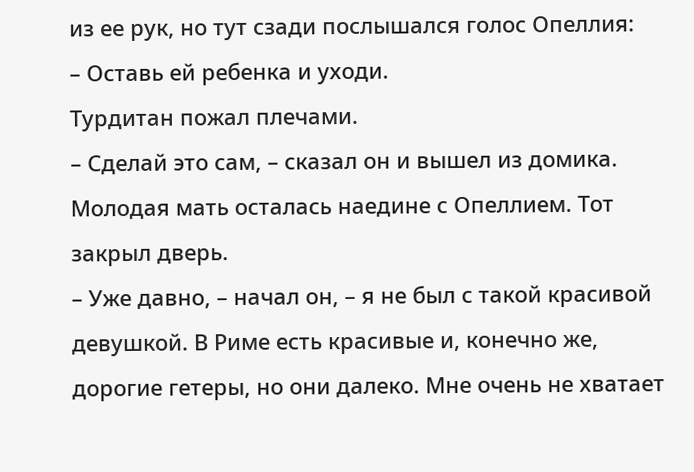из ее рук, но тут сзади послышался голос Опеллия:
– Оставь ей ребенка и уходи.
Турдитан пожал плечами.
– Сделай это сам, – сказал он и вышел из домика.
Молодая мать осталась наедине с Опеллием. Тот закрыл дверь.
– Уже давно, – начал он, – я не был с такой красивой девушкой. В Риме есть красивые и, конечно же, дорогие гетеры, но они далеко. Мне очень не хватает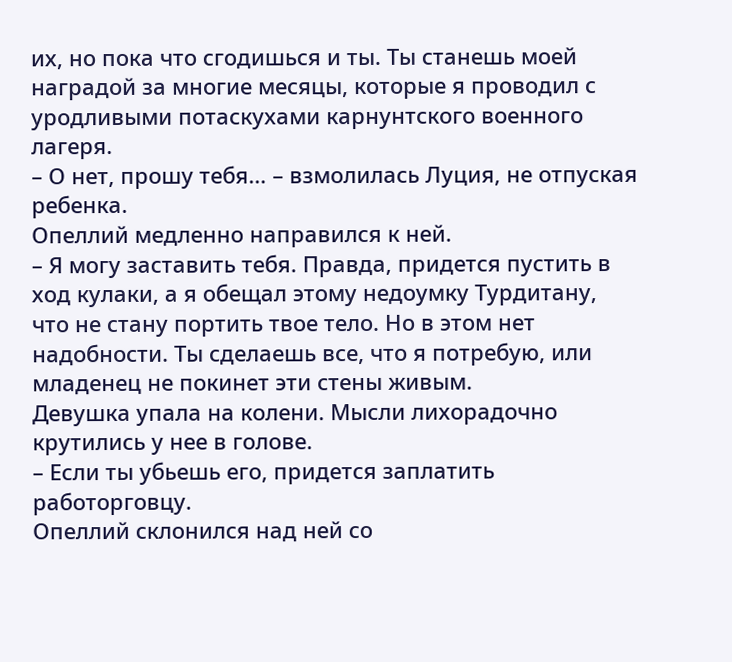их, но пока что сгодишься и ты. Ты станешь моей наградой за многие месяцы, которые я проводил с уродливыми потаскухами карнунтского военного лагеря.
– О нет, прошу тебя… – взмолилась Луция, не отпуская ребенка.
Опеллий медленно направился к ней.
– Я могу заставить тебя. Правда, придется пустить в ход кулаки, а я обещал этому недоумку Турдитану, что не стану портить твое тело. Но в этом нет надобности. Ты сделаешь все, что я потребую, или младенец не покинет эти стены живым.
Девушка упала на колени. Мысли лихорадочно крутились у нее в голове.
– Если ты убьешь его, придется заплатить работорговцу.
Опеллий склонился над ней со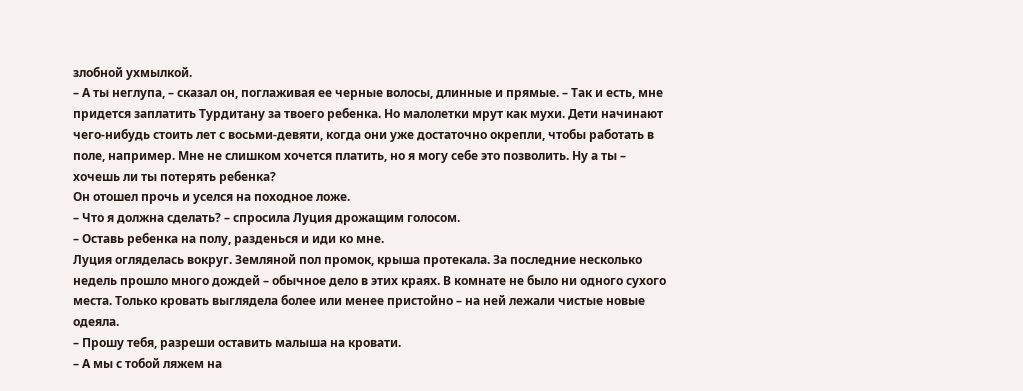злобной ухмылкой.
– А ты неглупа, – сказал он, поглаживая ее черные волосы, длинные и прямые. – Так и есть, мне придется заплатить Турдитану за твоего ребенка. Но малолетки мрут как мухи. Дети начинают чего-нибудь стоить лет с восьми-девяти, когда они уже достаточно окрепли, чтобы работать в поле, например. Мне не слишком хочется платить, но я могу себе это позволить. Ну а ты – хочешь ли ты потерять ребенка?
Он отошел прочь и уселся на походное ложе.
– Что я должна сделать? – спросила Луция дрожащим голосом.
– Оставь ребенка на полу, разденься и иди ко мне.
Луция огляделась вокруг. Земляной пол промок, крыша протекала. За последние несколько недель прошло много дождей – обычное дело в этих краях. В комнате не было ни одного сухого места. Только кровать выглядела более или менее пристойно – на ней лежали чистые новые одеяла.
– Прошу тебя, разреши оставить малыша на кровати.
– А мы с тобой ляжем на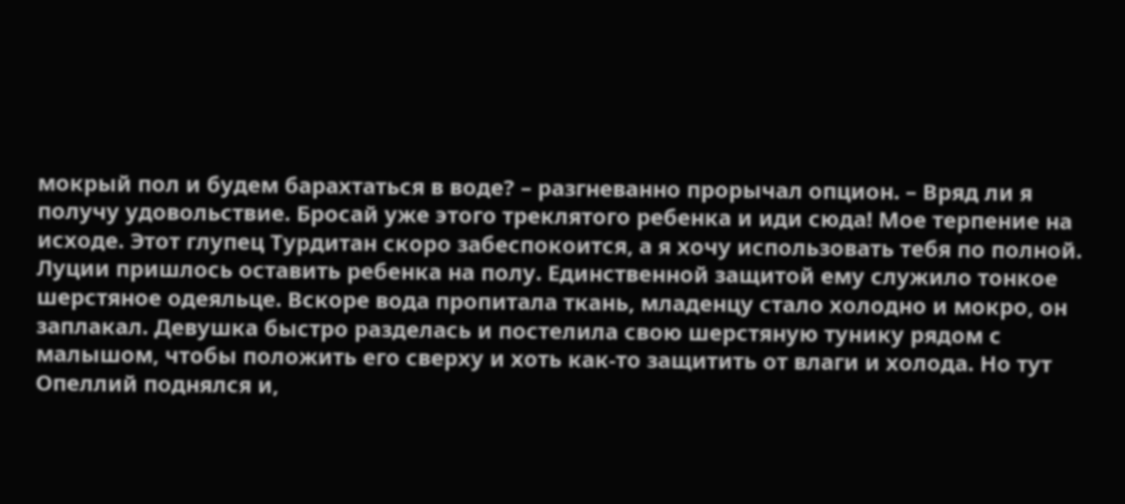мокрый пол и будем барахтаться в воде? – разгневанно прорычал опцион. – Вряд ли я получу удовольствие. Бросай уже этого треклятого ребенка и иди сюда! Мое терпение на исходе. Этот глупец Турдитан скоро забеспокоится, а я хочу использовать тебя по полной.
Луции пришлось оставить ребенка на полу. Единственной защитой ему служило тонкое шерстяное одеяльце. Вскоре вода пропитала ткань, младенцу стало холодно и мокро, он заплакал. Девушка быстро разделась и постелила свою шерстяную тунику рядом с малышом, чтобы положить его сверху и хоть как-то защитить от влаги и холода. Но тут Опеллий поднялся и,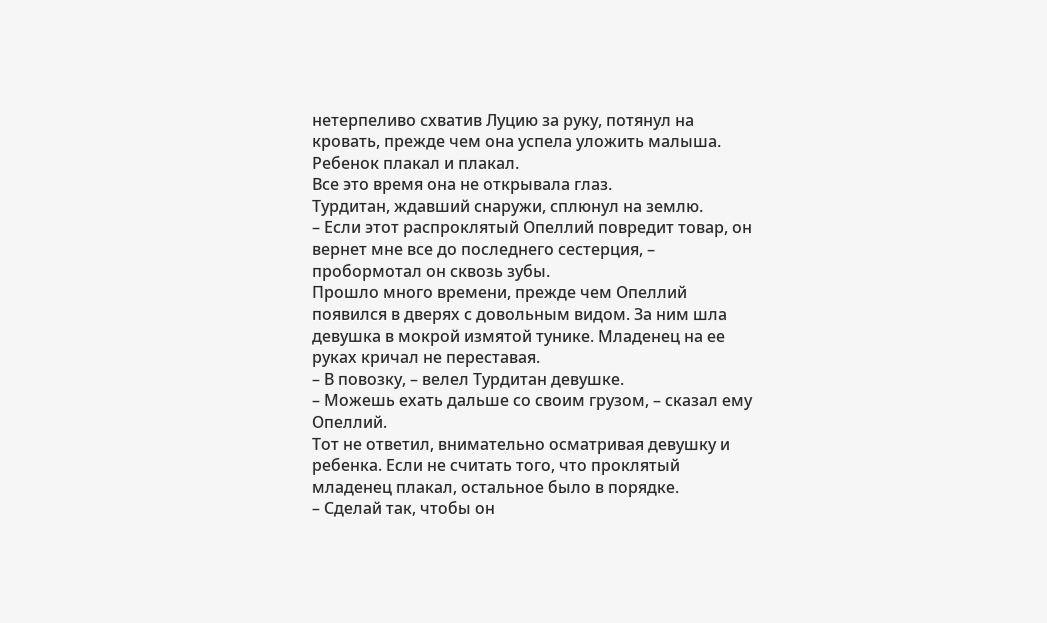нетерпеливо схватив Луцию за руку, потянул на кровать, прежде чем она успела уложить малыша.
Ребенок плакал и плакал.
Все это время она не открывала глаз.
Турдитан, ждавший снаружи, сплюнул на землю.
– Если этот распроклятый Опеллий повредит товар, он вернет мне все до последнего сестерция, – пробормотал он сквозь зубы.
Прошло много времени, прежде чем Опеллий появился в дверях с довольным видом. За ним шла девушка в мокрой измятой тунике. Младенец на ее руках кричал не переставая.
– В повозку, – велел Турдитан девушке.
– Можешь ехать дальше со своим грузом, – сказал ему Опеллий.
Тот не ответил, внимательно осматривая девушку и ребенка. Если не считать того, что проклятый младенец плакал, остальное было в порядке.
– Сделай так, чтобы он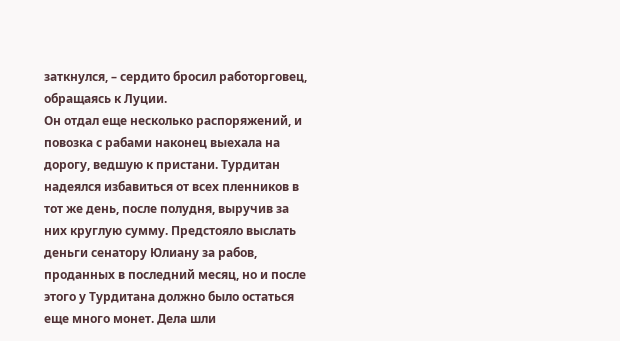заткнулся, – сердито бросил работорговец, обращаясь к Луции.
Он отдал еще несколько распоряжений, и повозка с рабами наконец выехала на дорогу, ведшую к пристани. Турдитан надеялся избавиться от всех пленников в тот же день, после полудня, выручив за них круглую сумму. Предстояло выслать деньги сенатору Юлиану за рабов, проданных в последний месяц, но и после этого у Турдитана должно было остаться еще много монет. Дела шли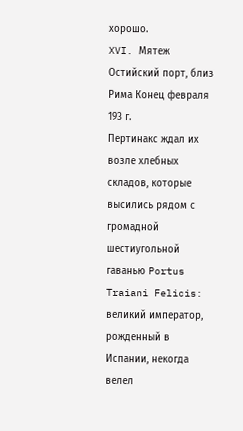хорошо.
XVI. Мятеж
Остийский порт, близ Рима Конец февраля 193 г.
Пертинакс ждал их возле хлебных складов, которые высились рядом с громадной шестиугольной гаванью Portus Traiani Felicis: великий император, рожденный в Испании, некогда велел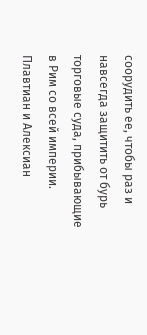соорудить ее, чтобы раз и навсегда защитить от бурь торговые суда, прибывающие в Рим со всей империи. Плавтиан и Алексиан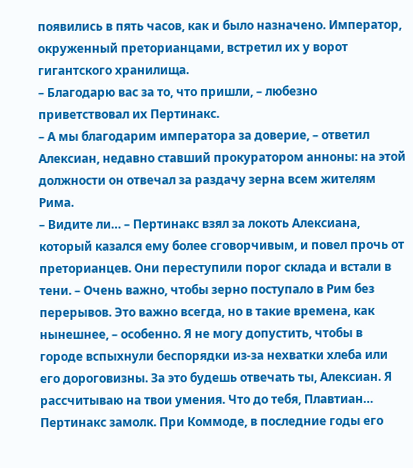появились в пять часов, как и было назначено. Император, окруженный преторианцами, встретил их у ворот гигантского хранилища.
– Благодарю вас за то, что пришли, – любезно приветствовал их Пертинакс.
– А мы благодарим императора за доверие, – ответил Алексиан, недавно ставший прокуратором анноны: на этой должности он отвечал за раздачу зерна всем жителям Рима.
– Видите ли… – Пертинакс взял за локоть Алексиана, который казался ему более сговорчивым, и повел прочь от преторианцев. Они переступили порог склада и встали в тени. – Очень важно, чтобы зерно поступало в Рим без перерывов. Это важно всегда, но в такие времена, как нынешнее, – особенно. Я не могу допустить, чтобы в городе вспыхнули беспорядки из-за нехватки хлеба или его дороговизны. За это будешь отвечать ты, Алексиан. Я рассчитываю на твои умения. Что до тебя, Плавтиан…
Пертинакс замолк. При Коммоде, в последние годы его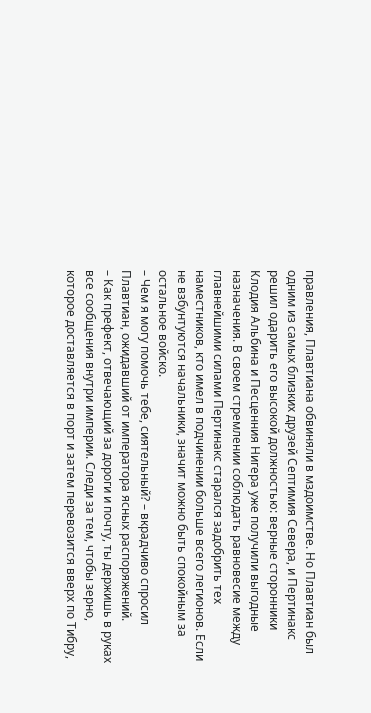правления, Плавтиана обвиняли в мздоимстве. Но Плавтиан был одним из самых близких друзей Септимия Севера, и Пертинакс решил одарить его высокой должностью: верные сторонники Клодия Альбина и Песценния Нигера уже получили выгодные назначения. В своем стремлении соблюдать равновесие между главнейшими силами Пертинакс старался задобрить тех наместников, кто имел в подчинении больше всего легионов. Если не взбунтуются начальники, значит можно быть спокойным за остальное войско.
– Чем я могу помочь тебе, сиятельный? – вкрадчиво спросил Плавтиан, ожидавший от императора ясных распоряжений.
– Как префект, отвечающий за дороги и почту, ты держишь в руках все сообщения внутри империи. Следи за тем, чтобы зерно, которое доставляется в порт и затем перевозится вверх по Тибру,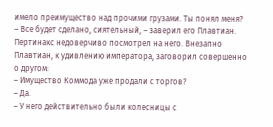имело преимущество над прочими грузами. Ты понял меня?
– Все будет сделано, сиятельный, – заверил его Плавтиан.
Пертинакс недоверчиво посмотрел на него. Внезапно Плавтиан, к удивлению императора, заговорил совершенно о другом:
– Имущество Коммода уже продали с торгов?
– Да.
– У него действительно были колесницы с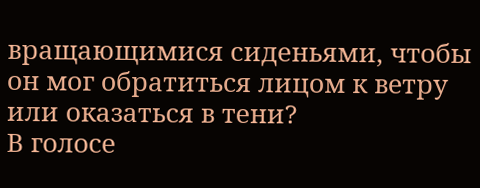вращающимися сиденьями, чтобы он мог обратиться лицом к ветру или оказаться в тени?
В голосе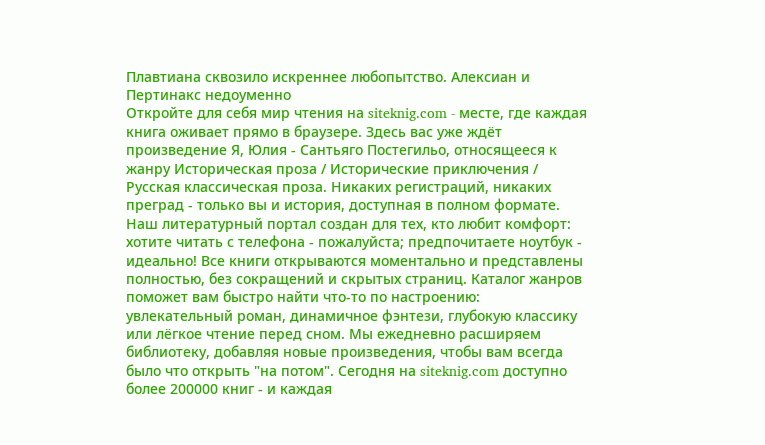Плавтиана сквозило искреннее любопытство. Алексиан и Пертинакс недоуменно
Откройте для себя мир чтения на siteknig.com - месте, где каждая книга оживает прямо в браузере. Здесь вас уже ждёт произведение Я, Юлия - Сантьяго Постегильо, относящееся к жанру Историческая проза / Исторические приключения / Русская классическая проза. Никаких регистраций, никаких преград - только вы и история, доступная в полном формате. Наш литературный портал создан для тех, кто любит комфорт: хотите читать с телефона - пожалуйста; предпочитаете ноутбук - идеально! Все книги открываются моментально и представлены полностью, без сокращений и скрытых страниц. Каталог жанров поможет вам быстро найти что-то по настроению: увлекательный роман, динамичное фэнтези, глубокую классику или лёгкое чтение перед сном. Мы ежедневно расширяем библиотеку, добавляя новые произведения, чтобы вам всегда было что открыть "на потом". Сегодня на siteknig.com доступно более 200000 книг - и каждая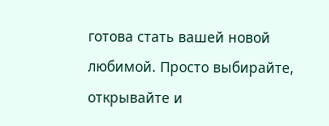готова стать вашей новой любимой. Просто выбирайте, открывайте и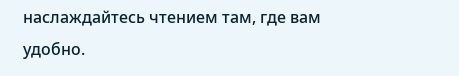наслаждайтесь чтением там, где вам удобно.